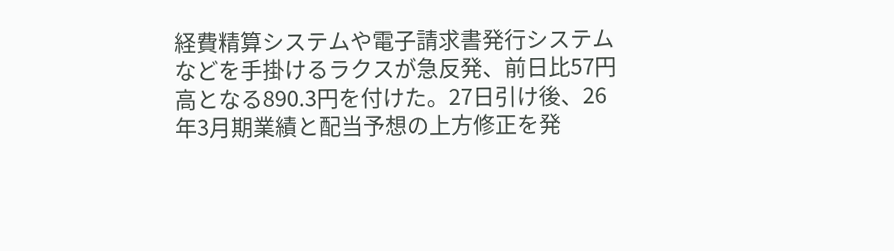経費精算システムや電子請求書発行システムなどを手掛けるラクスが急反発、前日比57円高となる890.3円を付けた。27日引け後、26年3月期業績と配当予想の上方修正を発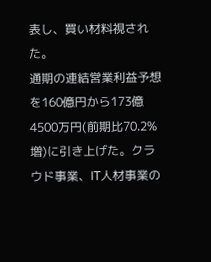表し、買い材料視された。
通期の連結営業利益予想を160億円から173億4500万円(前期比70.2%増)に引き上げた。クラウド事業、IT人材事業の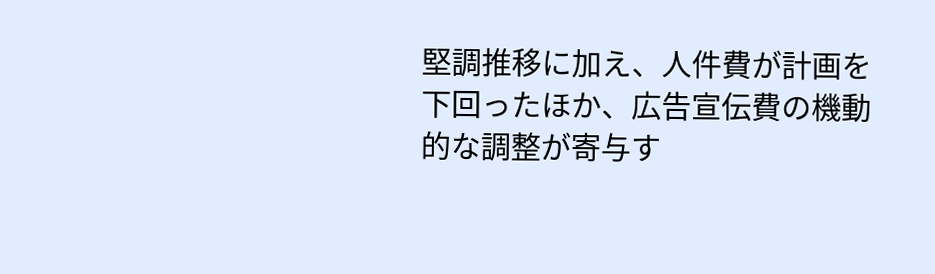堅調推移に加え、人件費が計画を下回ったほか、広告宣伝費の機動的な調整が寄与す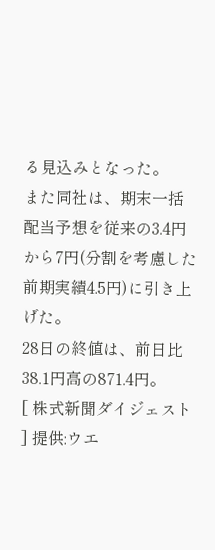る見込みとなった。
また同社は、期末一括配当予想を従来の3.4円から7円(分割を考慮した前期実績4.5円)に引き上げた。
28日の終値は、前日比38.1円高の871.4円。
[ 株式新聞ダイジェスト ] 提供:ウエ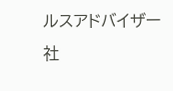ルスアドバイザー社